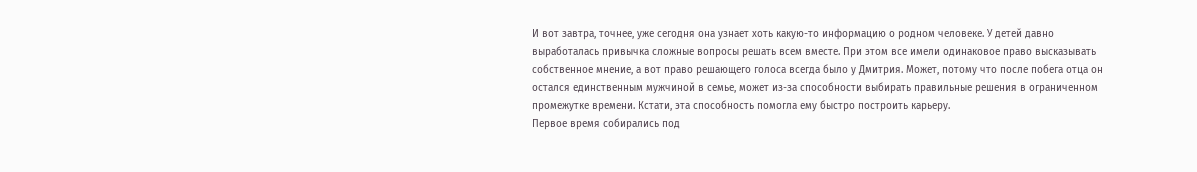И вот завтра, точнее, уже сегодня она узнает хоть какую-то информацию о родном человеке. У детей давно выработалась привычка сложные вопросы решать всем вместе. При этом все имели одинаковое право высказывать собственное мнение, а вот право решающего голоса всегда было у Дмитрия. Может, потому что после побега отца он остался единственным мужчиной в семье, может из-за способности выбирать правильные решения в ограниченном промежутке времени. Кстати, эта способность помогла ему быстро построить карьеру.
Первое время собирались под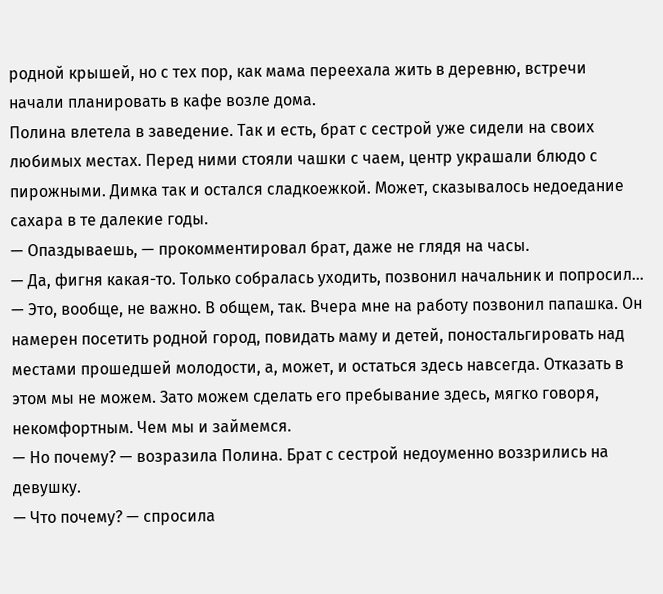родной крышей, но с тех пор, как мама переехала жить в деревню, встречи начали планировать в кафе возле дома.
Полина влетела в заведение. Так и есть, брат с сестрой уже сидели на своих любимых местах. Перед ними стояли чашки с чаем, центр украшали блюдо с пирожными. Димка так и остался сладкоежкой. Может, сказывалось недоедание сахара в те далекие годы.
— Опаздываешь, — прокомментировал брат, даже не глядя на часы.
— Да, фигня какая-то. Только собралась уходить, позвонил начальник и попросил…
— Это, вообще, не важно. В общем, так. Вчера мне на работу позвонил папашка. Он намерен посетить родной город, повидать маму и детей, поностальгировать над местами прошедшей молодости, а, может, и остаться здесь навсегда. Отказать в этом мы не можем. Зато можем сделать его пребывание здесь, мягко говоря, некомфортным. Чем мы и займемся.
— Но почему? — возразила Полина. Брат с сестрой недоуменно воззрились на девушку.
— Что почему? — спросила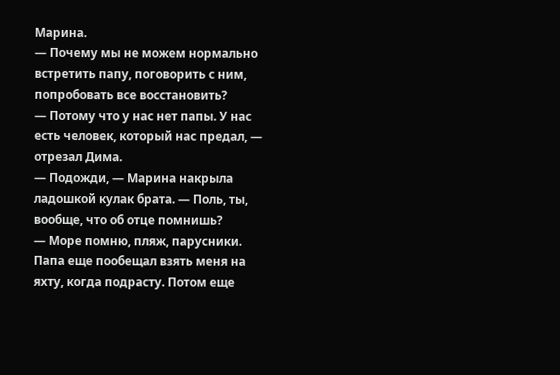Марина.
— Почему мы не можем нормально встретить папу, поговорить с ним, попробовать все восстановить?
— Потому что у нас нет папы. У нас есть человек, который нас предал, — отрезал Дима.
— Подожди, — Марина накрыла ладошкой кулак брата. — Поль, ты, вообще, что об отце помнишь?
— Море помню, пляж, парусники. Папа еще пообещал взять меня на яхту, когда подрасту. Потом еще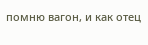помню вагон, и как отец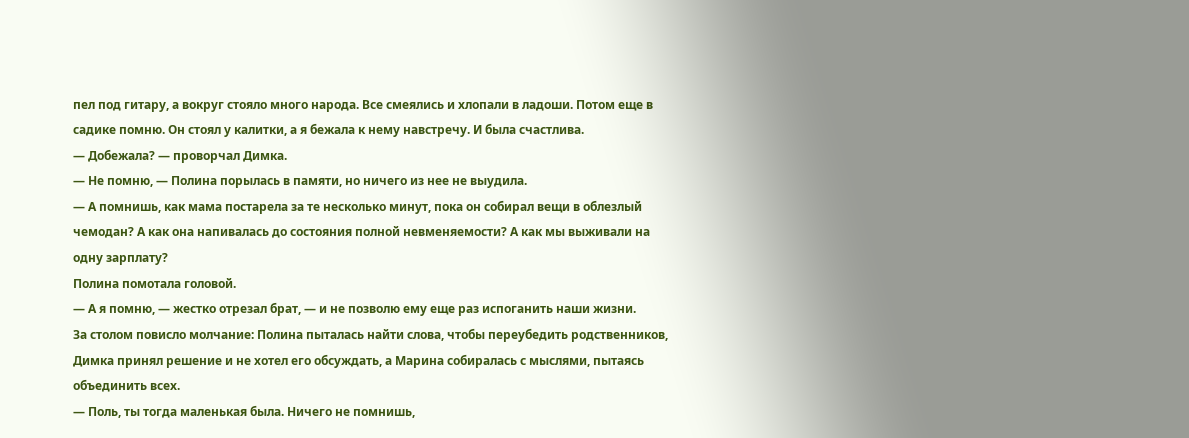пел под гитару, а вокруг стояло много народа. Все смеялись и хлопали в ладоши. Потом еще в садике помню. Он стоял у калитки, а я бежала к нему навстречу. И была счастлива.
— Добежала? — проворчал Димка.
— Не помню, — Полина порылась в памяти, но ничего из нее не выудила.
— А помнишь, как мама постарела за те несколько минут, пока он собирал вещи в облезлый чемодан? А как она напивалась до состояния полной невменяемости? А как мы выживали на одну зарплату?
Полина помотала головой.
— А я помню, — жестко отрезал брат, — и не позволю ему еще раз испоганить наши жизни.
За столом повисло молчание: Полина пыталась найти слова, чтобы переубедить родственников, Димка принял решение и не хотел его обсуждать, а Марина собиралась с мыслями, пытаясь объединить всех.
— Поль, ты тогда маленькая была. Ничего не помнишь,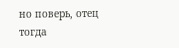но поверь, отец тогда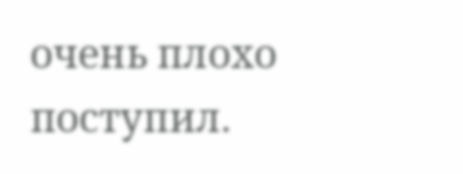очень плохо поступил.